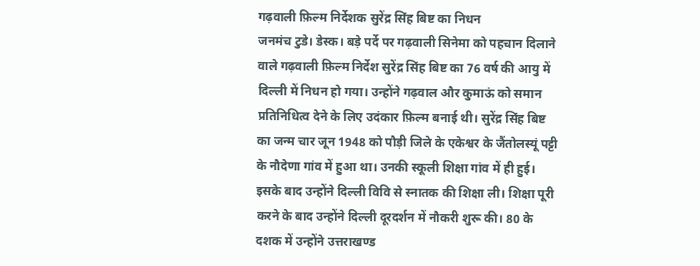गढ़वाली फ़िल्म निर्देशक सुरेंद्र सिंह बिष्ट का निधन
जनमंच टुडे। डेस्क। बड़े पर्दे पर गढ़वाली सिनेमा को पहचान दिलाने वाले गढ़वाली फ़िल्म निर्देश सुरेंद्र सिंह बिष्ट का 76 वर्ष की आयु में दिल्ली में निधन हो गया। उन्होंने गढ़वाल और कुमाऊं को समान प्रतिनिधित्व देने के लिए उदंकार फ़िल्म बनाई थी। सुरेंद्र सिंह बिष्ट का जन्म चार जून 1948 को पौड़ी जिले के एकेश्वर के जैंतोलस्यूं पट्टी के नौदेणा गांव में हुआ था। उनकी स्कूली शिक्षा गांव में ही हुई। इसके बाद उन्होंने दिल्ली विवि से स्नातक की शिक्षा ली। शिक्षा पूरी करने के बाद उन्होंने दिल्ली दूरदर्शन में नौकरी शुरू की। 80 के दशक में उन्होंने उत्तराखण्ड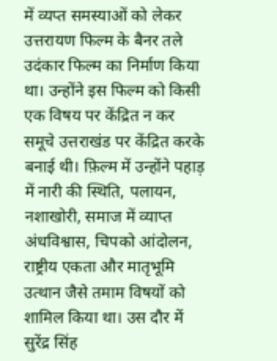में व्यप्त समस्याओं को लेकर उत्तरायण फिल्म के बैनर तले उदंकार फिल्म का निर्माण किया था। उन्होंने इस फिल्म को किसी एक विषय पर केंद्रित न कर समूचे उत्तराखंड पर केंद्रित करके बनाई थी। फ़िल्म में उन्होंने पहाड़ में नारी की स्थिति, पलायन, नशाखोरी, समाज में व्याप्त अंधविश्वास, चिपको आंदोलन, राष्ट्रीय एकता और मातृभूमि उत्थान जैसे तमाम विषयों को शामिल किया था। उस दौर में सुरेंद्र सिंह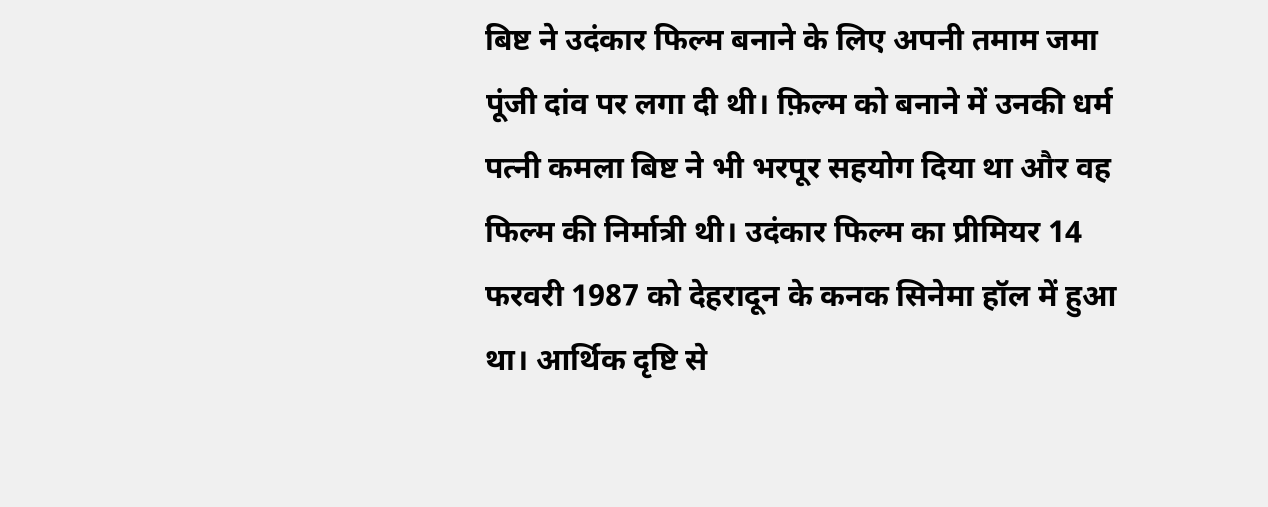बिष्ट ने उदंकार फिल्म बनाने के लिए अपनी तमाम जमा पूंजी दांव पर लगा दी थी। फ़िल्म को बनाने में उनकी धर्म पत्नी कमला बिष्ट ने भी भरपूर सहयोग दिया था और वह फिल्म की निर्मात्री थी। उदंकार फिल्म का प्रीमियर 14 फरवरी 1987 को देहरादून के कनक सिनेमा हॉल में हुआ था। आर्थिक दृष्टि से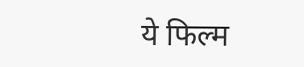ये फिल्म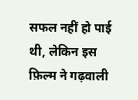सफल नहीं हो पाई थी, लेकिन इस फ़िल्म ने गढ़वाली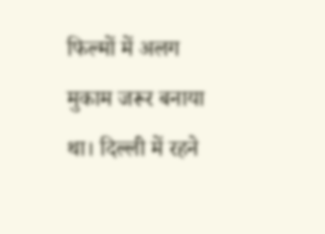फिल्मों में अलग मुकाम जरूर बनाया था। दिल्ली में रहने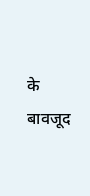के बावजूद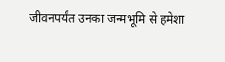जीवनपर्यंत उनका जन्मभूमि से हमेशा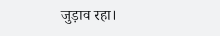जुड़ाव रहा।